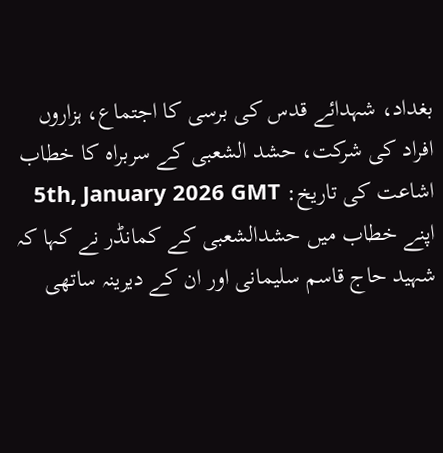بغداد، شہدائے قدس کی برسی کا اجتماع، ہزاروں افراد کی شرکت، حشد الشعبی کے سربراہ کا خطاب
اشاعت کی تاریخ: 5th, January 2026 GMT
اپنے خطاب میں حشدالشعبی کے کمانڈر نے کہا کہ شہید حاج قاسم سلیمانی اور ان کے دیرینہ ساتھی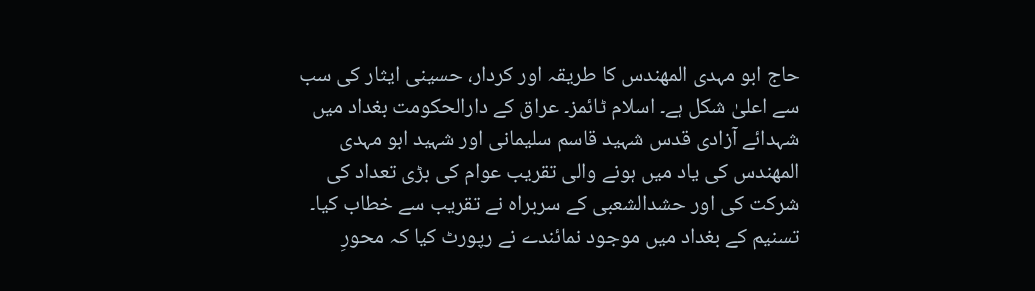حاج ابو مہدی المهندس کا طریقہ اور کردار، حسینی ایثار کی سب سے اعلیٰ شکل ہے۔ اسلام ٹائمز۔ عراق کے دارالحکومت بغداد میں شہدائے آزادی قدس شہید قاسم سلیمانی اور شہید ابو مہدی المهندس کی یاد میں ہونے والی تقریب عوام کی بڑی تعداد کی شرکت کی اور حشدالشعبی کے سربراہ نے تقریب سے خطاب کیا۔ تسنیم کے بغداد میں موجود نمائندے نے رپورٹ کیا کہ محورِ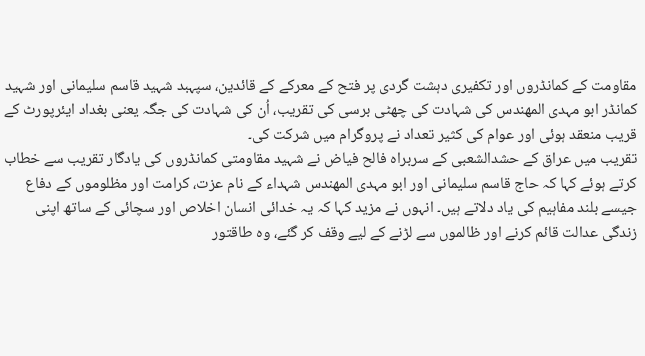مقاومت کے کمانڈروں اور تکفیری دہشت گردی پر فتح کے معرکے کے قائدین، سپہبد شہید قاسم سلیمانی اور شہید کمانڈر ابو مہدی المهندس کی شہادت کی چھٹی برسی کی تقریب، اُن کی شہادت کی جگہ یعنی بغداد ایئرپورٹ کے قریب منعقد ہوئی اور عوام کی کثیر تعداد نے پروگرام میں شرکت کی۔
تقریب میں عراق کے حشدالشعبی کے سربراہ فالح فیاض نے شہید مقاومتی کمانڈروں کی یادگار تقریب سے خطاب کرتے ہوئے کہا کہ حاج قاسم سلیمانی اور ابو مہدی المهندس شہداء کے نام عزت، کرامت اور مظلوموں کے دفاع جیسے بلند مفاہیم کی یاد دلاتے ہیں۔ انہوں نے مزید کہا کہ یہ خدائی انسان اخلاص اور سچائی کے ساتھ اپنی زندگی عدالت قائم کرنے اور ظالموں سے لڑنے کے لیے وقف کر گئے، وہ طاقتور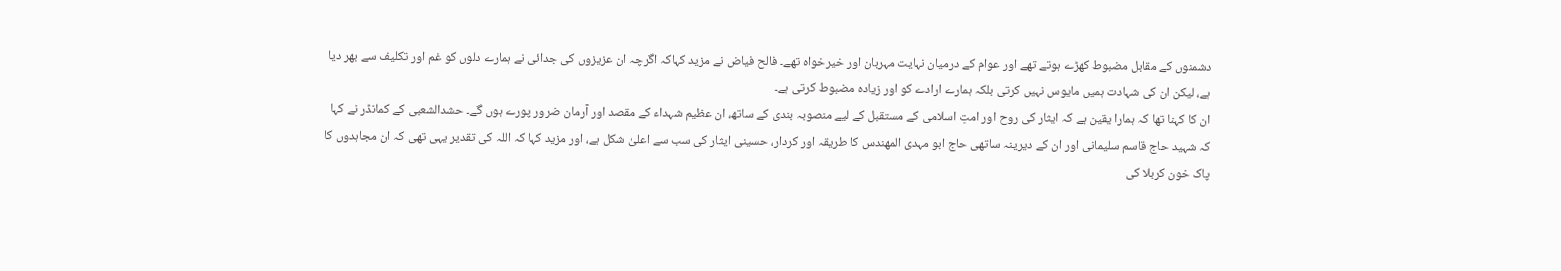دشمنوں کے مقابل مضبوط کھڑے ہوتے تھے اور عوام کے درمیان نہایت مہربان اور خیرخواہ تھے۔ فالح فیاض نے مزید کہاکہ اگرچہ ان عزیزوں کی جدائی نے ہمارے دلوں کو غم اور تکلیف سے بھر دیا ہے، لیکن ان کی شہادت ہمیں مایوس نہیں کرتی بلکہ ہمارے ارادے کو اور زیادہ مضبوط کرتی ہے۔
ان کا کہنا تھا کہ ہمارا یقین ہے کہ ایثار کی روح اور امتِ اسلامی کے مستقبل کے لیے منصوبہ بندی کے ساتھ، ان عظیم شہداء کے مقصد اور آرمان ضرور پورے ہوں گے۔ حشدالشعبی کے کمانڈر نے کہا کہ شہید حاج قاسم سلیمانی اور ان کے دیرینہ ساتھی حاج ابو مہدی المهندس کا طریقہ اور کردار، حسینی ایثار کی سب سے اعلیٰ شکل ہے، اور مزید کہا کہ اللہ کی تقدیر یہی تھی کہ ان مجاہدوں کا پاک خون کربلا کی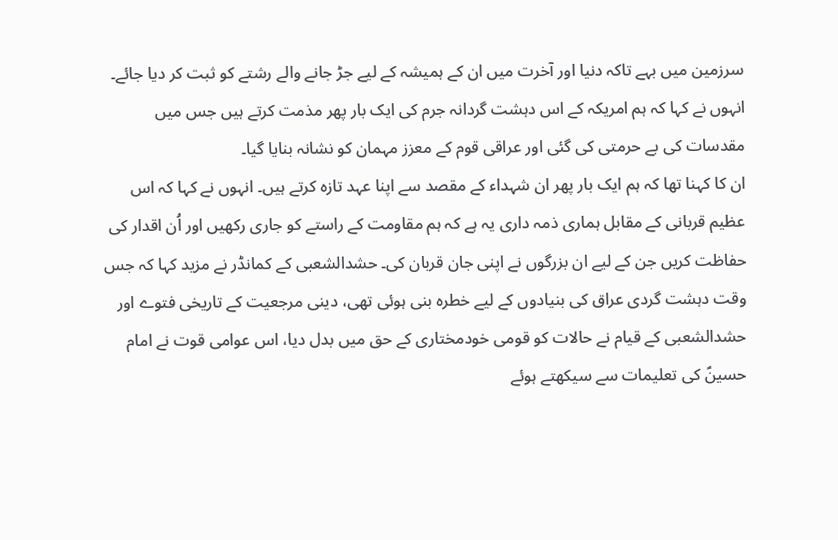سرزمین میں بہے تاکہ دنیا اور آخرت میں ان کے ہمیشہ کے لیے جڑ جانے والے رشتے کو ثبت کر دیا جائے۔ انہوں نے کہا کہ ہم امریکہ کے اس دہشت گردانہ جرم کی ایک بار پھر مذمت کرتے ہیں جس میں مقدسات کی بے حرمتی کی گئی اور عراقی قوم کے معزز مہمان کو نشانہ بنایا گیا۔
ان کا کہنا تھا کہ ہم ایک بار پھر ان شہداء کے مقصد سے اپنا عہد تازہ کرتے ہیں۔ انہوں نے کہا کہ اس عظیم قربانی کے مقابل ہماری ذمہ داری یہ ہے کہ ہم مقاومت کے راستے کو جاری رکھیں اور اُن اقدار کی حفاظت کریں جن کے لیے ان بزرگوں نے اپنی جان قربان کی۔ حشدالشعبی کے کمانڈر نے مزید کہا کہ جس وقت دہشت گردی عراق کی بنیادوں کے لیے خطرہ بنی ہوئی تھی، دینی مرجعیت کے تاریخی فتوے اور حشدالشعبی کے قیام نے حالات کو قومی خودمختاری کے حق میں بدل دیا، اس عوامی قوت نے امام حسینؑ کی تعلیمات سے سیکھتے ہوئے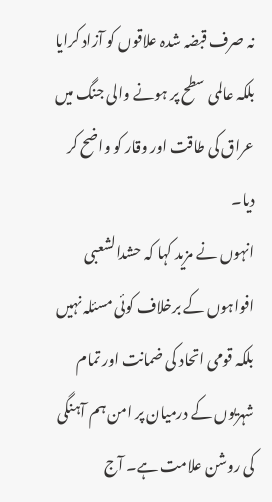نہ صرف قبضہ شدہ علاقوں کو آزاد کرایا بلکہ عالمی سطح پر ہونے والی جنگ میں عراق کی طاقت اور وقار کو واضح کر دیا۔
انہوں نے مزید کہا کہ حشدالشعبی افواہوں کے برخلاف کوئی مسئلہ نہیں بلکہ قومی اتحاد کی ضمانت اور تمام شہریوں کے درمیان پر امن ہم آہنگی کی روشن علامت ہے۔ آج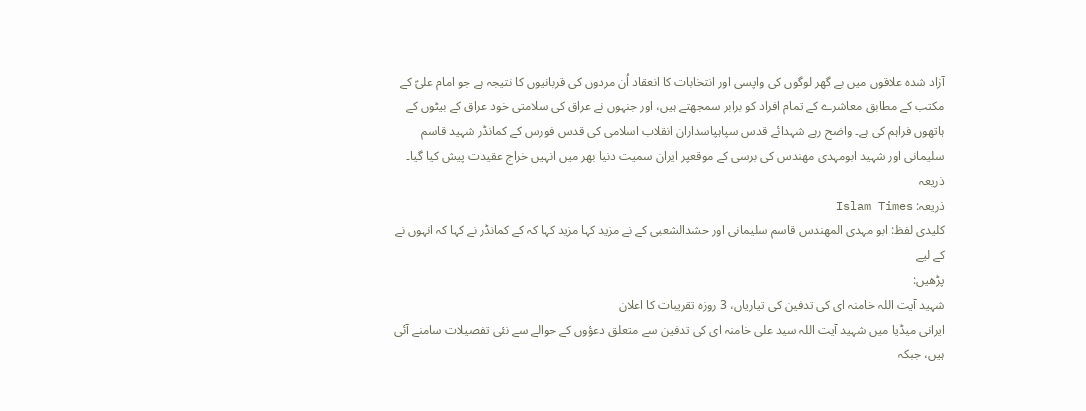آزاد شدہ علاقوں میں بے گھر لوگوں کی واپسی اور انتخابات کا انعقاد اُن مردوں کی قربانیوں کا نتیجہ ہے جو امام علیؑ کے مکتب کے مطابق معاشرے کے تمام افراد کو برابر سمجھتے ہیں، اور جنہوں نے عراق کی سلامتی خود عراق کے بیٹوں کے ہاتھوں فراہم کی ہے۔ واضح رہے شہدائے قدس سپاہپاسداران انقلاب اسلامی کی قدس فورس کے کمانڈر شہید قاسم سلیمانی اور شہید ابومہدی مھندس کی برسی کے موقعپر ایران سمیت دنیا بھر میں انہیں خراج عقیدت پیش کیا گیا۔
ذریعہ
ذریعہ: Islam Times
کلیدی لفظ: ابو مہدی المهندس قاسم سلیمانی اور حشدالشعبی کے نے مزید کہا مزید کہا کہ کے کمانڈر نے کہا کہ انہوں نے کے لیے
پڑھیں:
شہید آیت اللہ خامنہ ای کی تدفین کی تیاریاں، 3 روزہ تقریبات کا اعلان
ایرانی میڈیا میں شہید آیت اللہ سید علی خامنہ ای کی تدفین سے متعلق دعؤوں کے حوالے سے نئی تفصیلات سامنے آئی ہیں، جبکہ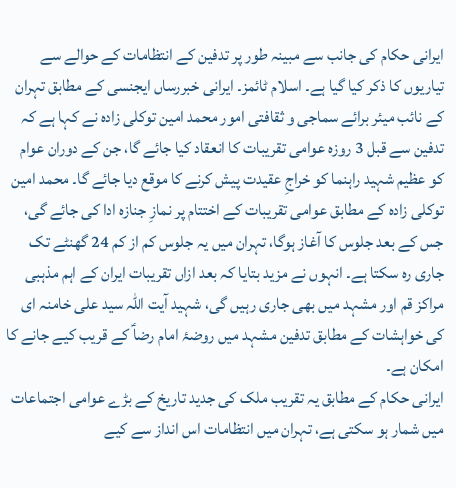ایرانی حکام کی جانب سے مبینہ طور پر تدفین کے انتظامات کے حوالے سے تیاریوں کا ذکر کیا گیا ہے۔ اسلام ٹائمز۔ ایرانی خبررساں ایجنسی کے مطابق تہران کے نائب میئر برائے سماجی و ثقافتی امور محمد امین توکلی زادہ نے کہا ہے کہ تدفین سے قبل 3 روزہ عوامی تقریبات کا انعقاد کیا جائے گا، جن کے دوران عوام کو عظیم شہید راہنما کو خراجِ عقیدت پیش کرنے کا موقع دیا جائے گا۔ محمد امین توکلی زادہ کے مطابق عوامی تقریبات کے اختتام پر نمازِ جنازہ ادا کی جائے گی، جس کے بعد جلوس کا آغاز ہوگا، تہران میں یہ جلوس کم از کم 24 گھنٹے تک جاری رہ سکتا ہے۔ انہوں نے مزید بتایا کہ بعد ازاں تقریبات ایران کے اہم مذہبی مراکز قم اور مشہد میں بھی جاری رہیں گی، شہید آیت اللہ سید علی خامنہ ای کی خواہشات کے مطابق تدفین مشہد میں روضۂ امام رضاؑ کے قریب کیے جانے کا امکان ہے۔
ایرانی حکام کے مطابق یہ تقریب ملک کی جدید تاریخ کے بڑے عوامی اجتماعات میں شمار ہو سکتی ہے، تہران میں انتظامات اس انداز سے کیے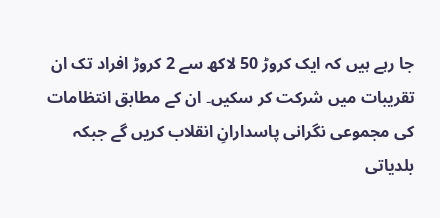جا رہے ہیں کہ ایک کروڑ 50 لاکھ سے 2 کروڑ افراد تک ان تقریبات میں شرکت کر سکیں۔ ان کے مطابق انتظامات کی مجموعی نگرانی پاسدارانِ انقلاب کریں گے جبکہ بلدیاتی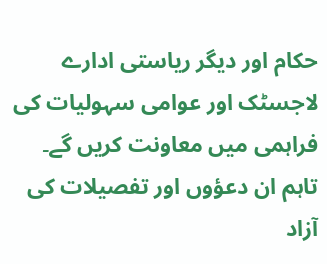حکام اور دیگر ریاستی ادارے لاجسٹک اور عوامی سہولیات کی فراہمی میں معاونت کریں گے۔ تاہم ان دعؤوں اور تفصیلات کی آزاد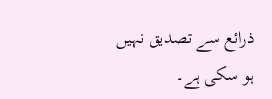ذرائع سے تصدیق نہیں ہو سکی ہے۔